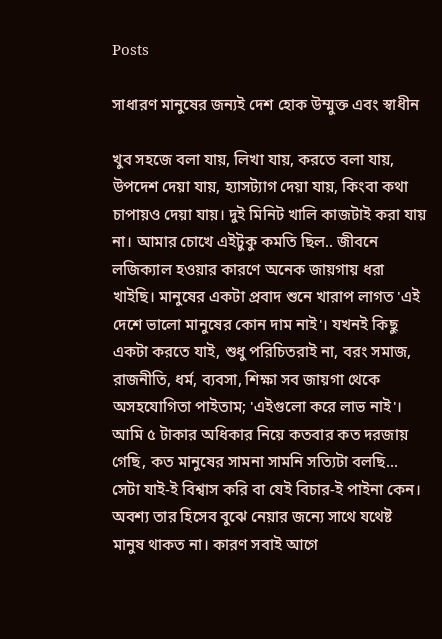Posts

সাধারণ মানুষের জন্যই দেশ হোক উম্মুক্ত এবং স্বাধীন

খুব সহজে বলা যায়, লিখা যায়, করতে বলা যায়, উপদেশ দেয়া যায়, হ্যাসট্যাগ দেয়া যায়, কিংবা কথা চাপায়ও দেয়া যায়। দুই মিনিট খালি কাজটাই করা যায় না। আমার চোখে এইটুকু কমতি ছিল.. জীবনে লজিক্যাল হওয়ার কারণে অনেক জায়গায় ধরা খাইছি। মানুষের একটা প্রবাদ শুনে খারাপ লাগত 'এই দেশে ভালো মানুষের কোন দাম নাই'। যখনই কিছু একটা করতে যাই, শুধু পরিচিতরাই না, বরং সমাজ, রাজনীতি, ধর্ম, ব্যবসা, শিক্ষা সব জায়গা থেকে অসহযোগিতা পাইতাম; 'এইগুলো করে লাভ নাই'। আমি ৫ টাকার অধিকার নিয়ে কতবার কত দরজায় গেছি, কত মানুষের সামনা সামনি সত্যিটা বলছি... সেটা যাই-ই বিশ্বাস করি বা যেই বিচার-ই পাইনা কেন। অবশ্য তার হিসেব বুঝে নেয়ার জন্যে সাথে যথেষ্ট মানুষ থাকত না। কারণ সবাই আগে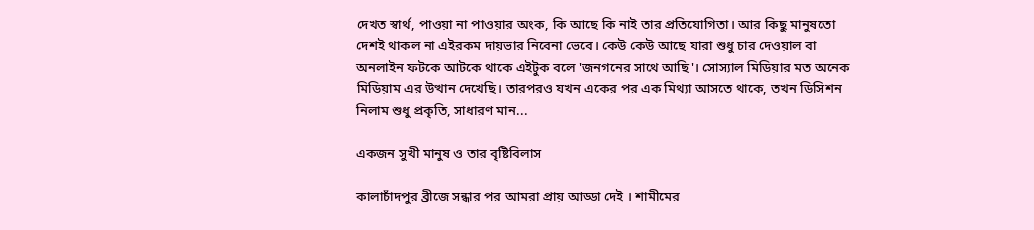দেখত স্বার্থ, পাওয়া না পাওয়ার অংক, কি আছে কি নাই তার প্রতিযোগিতা। আর কিছু মানুষতো দেশই থাকল না এইরকম দায়ভার নিবেনা ভেবে। কেউ কেউ আছে যারা শুধু চার দেওয়াল বা অনলাইন ফটকে আটকে থাকে এইটুক বলে 'জনগনের সাথে আছি'। সোস্যাল মিডিয়ার মত অনেক মিডিয়াম এর উত্থান দেখেছি। তারপরও যখন একের পর এক মিথ্যা আসতে থাকে, তখন ডিসিশন নিলাম শুধু প্রকৃতি, সাধারণ মান...

একজন সুখী মানুষ ও তার বৃষ্টিবিলাস

কালাচাঁদপুর ব্রীজে সন্ধার পর আমরা প্রায় আড্ডা দেই । শামীমের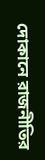দোকানে রাজনীতির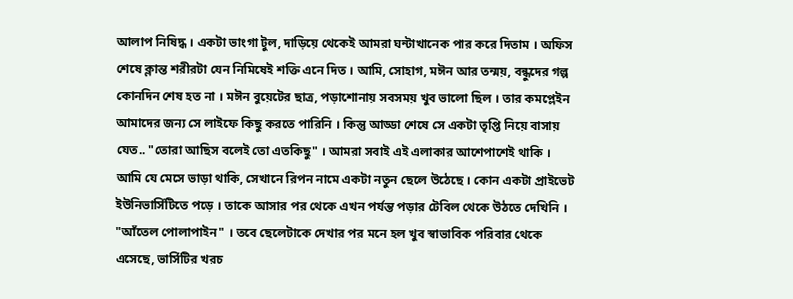আলাপ নিষিদ্ধ । একটা ভাংগা টুল, দাড়িয়ে থেকেই আমরা ঘন্টাখানেক পার করে দিতাম । অফিস শেষে ক্লান্ত শরীরটা যেন নিমিষেই শক্তি এনে দিত । আমি, সোহাগ, মঈন আর তন্ময়, বন্ধুদের গল্প কোনদিন শেষ হত না । মঈন বুয়েটের ছাত্র, পড়াশোনায় সবসময় খুব ভালো ছিল । তার কমপ্লেইন আমাদের জন্য সে লাইফে কিছু করতে পারিনি । কিন্তু আড্ডা শেষে সে একটা তৃপ্তি নিয়ে বাসায় যেত.. "তোরা আছিস বলেই তো এতকিছু" । আমরা সবাই এই এলাকার আশেপাশেই থাকি ।  আমি যে মেসে ভাড়া থাকি, সেখানে রিপন নামে একটা নতুন ছেলে উঠেছে । কোন একটা প্রাইভেট ইউনিভার্সিটিতে পড়ে । তাকে আসার পর থেকে এখন পর্যন্ত পড়ার টেবিল থেকে উঠতে দেখিনি । "আঁতেল পোলাপাইন" । তবে ছেলেটাকে দেখার পর মনে হল খুব স্বাভাবিক পরিবার থেকে এসেছে, ভার্সিটির খরচ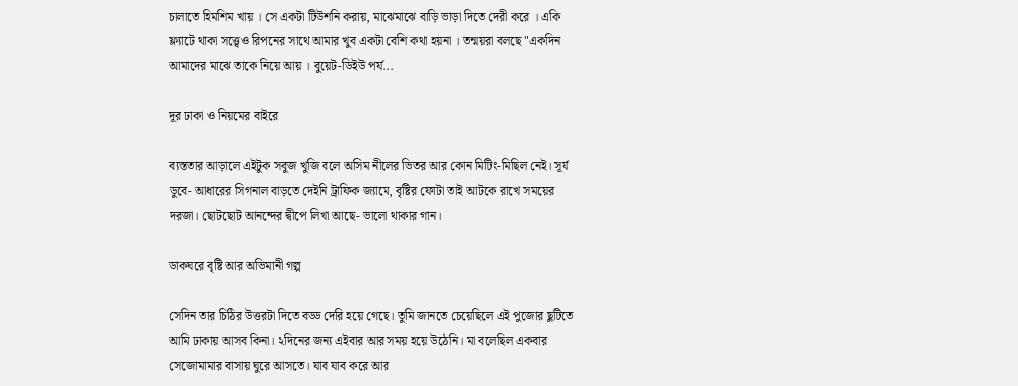চালাতে হিমশিম খায় । সে একটা টিউশনি করায়, মাঝেমাঝে বাড়ি ভাড়া দিতে দেরী করে । একি ফ্ল্যাটে থাকা সত্ত্বেও রিপনের সাথে আমার খুব একটা বেশি কথা হয়না । তন্ময়রা বলছে "একদিন আমাদের মাঝে তাকে নিয়ে আয় । বুয়েট-ডিইউ পর্য...

দূর ঢাকা ও নিয়মের বাইরে

ব্যস্ততার আড়ালে এইটুক সবুজ খুজি বলে অসিম নীলের ভিতর আর কোন মিটিং-মিছিল নেই। সূর্য ডুবে- আধারের সিগনাল বাড়তে দেইনি ট্রাফিক জ্যামে, বৃষ্টির ফোটা তাই আটকে রাখে সময়ের দরজা। ছোটছোট আনন্দের দ্বীপে লিখা আছে- ভালো থাকার গান।

ডাকঘরে বৃষ্টি আর অভিমানী গল্প

সেদিন তার চিঠির উত্তরটা দিতে বড্ড দেরি হয়ে গেছে। তুমি জানতে চেয়েছিলে এই পুজোর ছুটিতে আমি ঢাকায় আসব কিনা। ২দিনের জন্য এইবার আর সময় হয়ে উঠেনি। মা বলেছিল একবার সেজোমামার বাসায় ঘুরে আসতে। যাব যাব করে আর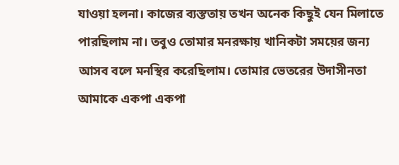যাওয়া হলনা। কাজের ব্যস্ততায় তখন অনেক কিছুই যেন মিলাতে পারছিলাম না। তবুও তোমার মনরক্ষায় খানিকটা সময়ের জন্য আসব বলে মনস্থির করেছিলাম। তোমার ভেতরের উদাসীনতা আমাকে একপা একপা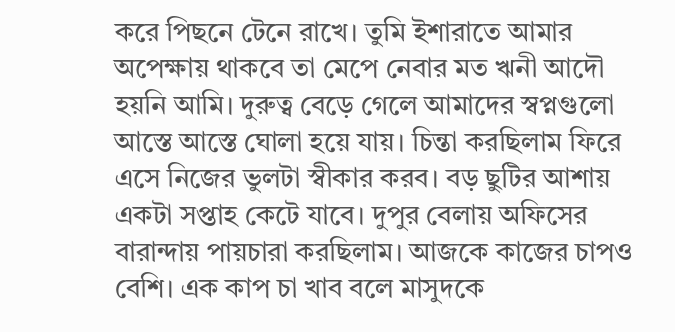করে পিছনে টেনে রাখে। তুমি ইশারাতে আমার অপেক্ষায় থাকবে তা মেপে নেবার মত ঋনী আদৌ হয়নি আমি। দুরুত্ব বেড়ে গেলে আমাদের স্বপ্নগুলো আস্তে আস্তে ঘোলা হয়ে যায়। চিন্তা করছিলাম ফিরে এসে নিজের ভুলটা স্বীকার করব। বড় ছুটির আশায় একটা সপ্তাহ কেটে যাবে। দুপুর বেলায় অফিসের বারান্দায় পায়চারা করছিলাম। আজকে কাজের চাপও বেশি। এক কাপ চা খাব বলে মাসুদকে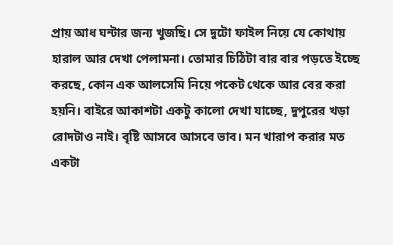প্রায় আধ ঘন্টার জন্য খুজছি। সে দুটো ফাইল নিয়ে যে কোথায় হারাল আর দেখা পেলামনা। তোমার চিঠিটা বার বার পড়তে ইচ্ছে করছে, কোন এক আলসেমি নিয়ে পকেট থেকে আর বের করা হয়নি। বাইরে আকাশটা একটু কালো দেখা যাচ্ছে, দুপুরের খড়া রোদটাও নাই। বৃষ্টি আসবে আসবে ভাব। মন খারাপ করার মত একটা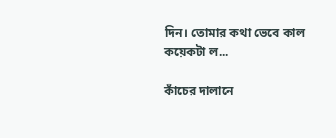দিন। তোমার কথা ভেবে কাল কয়েকটা ল...

কাঁচের দালানে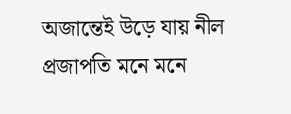অজান্তেই উড়ে যায় নীল প্রজাপতি মনে মনে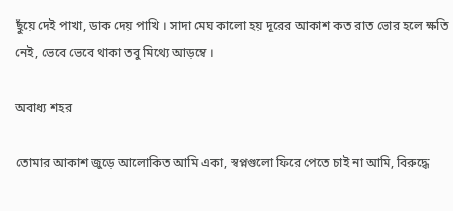ছুঁয়ে দেই পাখা, ডাক দেয় পাখি । সাদা মেঘ কালো হয় দূরের আকাশ কত রাত ভোর হলে ক্ষতি নেই, ভেবে ভেবে থাকা তবু মিথ্যে আড়ম্বে ।

অবাধ্য শহর

তোমার আকাশ জুড়ে আলোকিত আমি একা, স্বপ্নগুলো ফিরে পেতে চাই না আমি, বিরুদ্ধে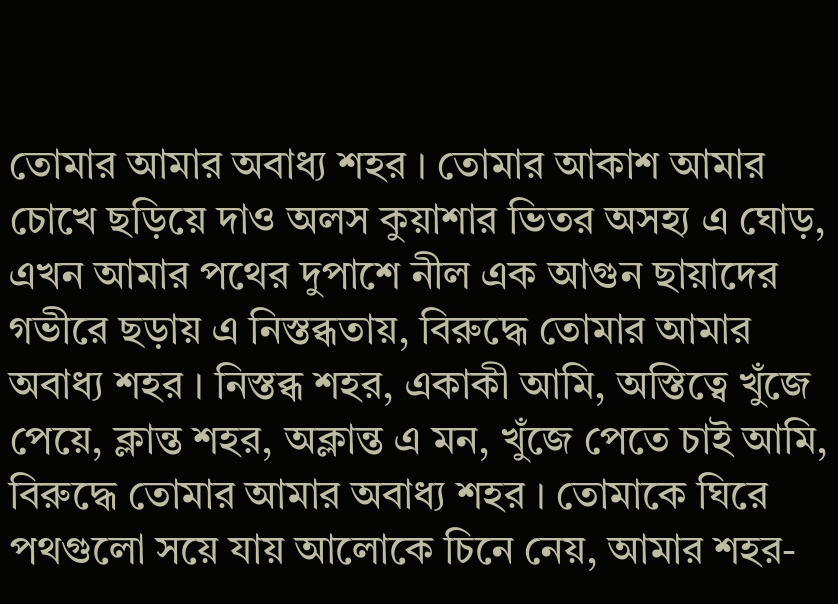তোমার আমার অবাধ্য শহর । তোমার আকাশ আমার চোখে ছড়িয়ে দাও অলস কুয়াশার ভিতর অসহ্য এ ঘোড়, এখন আমার পথের দুপাশে নীল এক আগুন ছায়াদের গভীরে ছড়ায় এ নিস্তব্ধতায়, বিরুদ্ধে তোমার আমার অবাধ্য শহর । নিস্তব্ধ শহর, একাকী আমি, অস্তিত্বে খুঁজে পেয়ে, ক্লান্ত শহর, অক্লান্ত এ মন, খুঁজে পেতে চাই আমি, বিরুদ্ধে তোমার আমার অবাধ্য শহর । তোমাকে ঘিরে পথগুলো সয়ে যায় আলোকে চিনে নেয়, আমার শহর-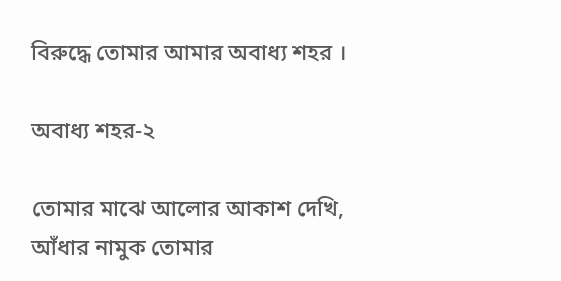বিরুদ্ধে তোমার আমার অবাধ্য শহর ।

অবাধ্য শহর-২

তোমার মাঝে আলোর আকাশ দেখি, আঁধার নামুক তোমার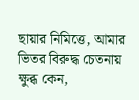ছায়ার নিমিত্তে, আমার ভিতর বিরুদ্ধ চেতনায় ক্ষুব্ধ কেন,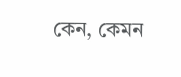কেন, কেমন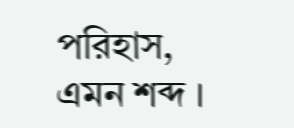পরিহাস, এমন শব্দ ।